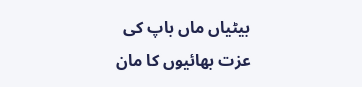بیٹیاں ماں باپ کی عزت بھائیوں کا مان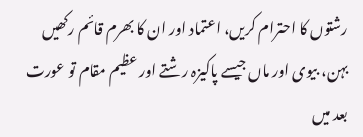رشتوں کا احترام کریں، اعتماد اور ان کا بھرم قائم رکھیں
بہن، بیوی اور ماں جیسے پاکیزہ رشتے اور عظیم مقام تو عورت بعد میں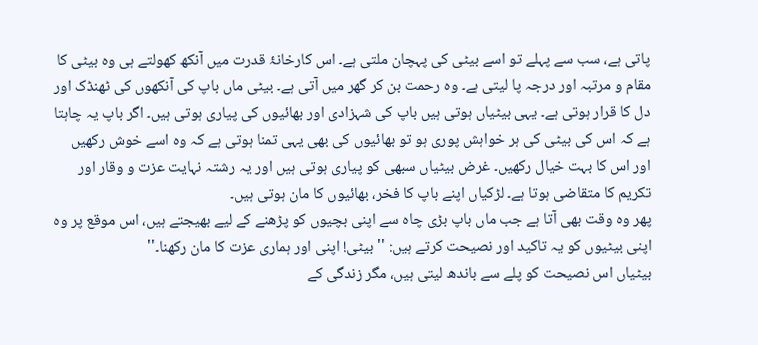پاتی ہے، سب سے پہلے تو اسے بیٹی کی پہچان ملتی ہے۔ اس کارخانۂ قدرت میں آنکھ کھولتے ہی وہ بیٹی کا مقام و مرتبہ اور درجہ پا لیتی ہے۔ وہ رحمت بن کر گھر میں آتی ہے۔ بیٹی ماں باپ کی آنکھوں کی ٹھنڈک اور دل کا قرار ہوتی ہے۔ یہی بیٹیاں ہوتی ہیں باپ کی شہزادی اور بھائیوں کی پیاری ہوتی ہیں۔ اگر باپ یہ چاہتا ہے کہ اس کی بیٹی کی ہر خواہش پوری ہو تو بھائیوں کی بھی یہی تمنا ہوتی ہے کہ وہ اسے خوش رکھیں اور اس کا بہت خیال رکھیں۔ غرض بیٹیاں سبھی کو پیاری ہوتی ہیں اور یہ رشتہ نہایت عزت و وقار اور تکریم کا متقاضی ہوتا ہے۔ لڑکیاں اپنے باپ کا فخر، بھائیوں کا مان ہوتی ہیں۔
پھر وہ وقت بھی آتا ہے جب ماں باپ بڑی چاہ سے اپنی بچیوں کو پڑھنے کے لیے بھیجتے ہیں، اس موقع پر وہ اپنی بیٹیوں کو یہ تاکید اور نصیحت کرتے ہیں: ''بیٹی! اپنی اور ہماری عزت کا مان رکھنا۔''
بیٹیاں اس نصیحت کو پلے سے باندھ لیتی ہیں، مگر زندگی کے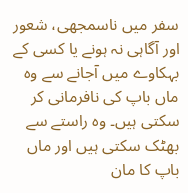سفر میں ناسمجھی، شعور اور آگاہی نہ ہونے یا کسی کے بہکاوے میں آجانے سے وہ ماں باپ کی نافرمانی کر سکتی ہیں۔ وہ راستے سے بھٹک سکتی ہیں اور ماں باپ کا مان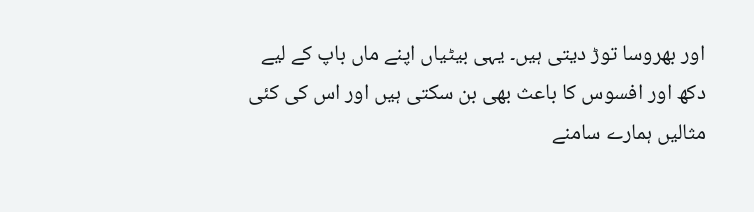اور بھروسا توڑ دیتی ہیں۔ یہی بیٹیاں اپنے ماں باپ کے لیے دکھ اور افسوس کا باعث بھی بن سکتی ہیں اور اس کی کئی مثالیں ہمارے سامنے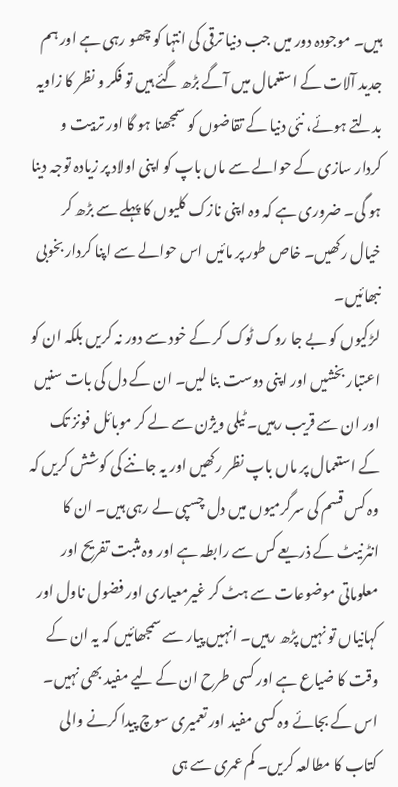ہیں۔ موجودہ دور میں جب دنیا ترقی کی انتہا کو چھو رہی ہے اور ہم جدید آلات کے استعمال میں آگے بڑھ گئے ہیں تو فکر و نظر کا زاویہ بدلتے ہوئے، نئی دنیا کے تقاضوں کو سمجھنا ہو گا اور تربیت و کردار سازی کے حوالے سے ماں باپ کو اپنی اولاد پر زیادہ توجہ دینا ہو گی۔ ضروری ہے کہ وہ اپنی نازک کلیوں کا پہلے سے بڑھ کر خیال رکھیں۔ خاص طور پر مائیں اس حوالے سے اپنا کردار بخوبی نبھائیں۔
لڑکیوں کو بے جا روک ٹوک کر کے خود سے دور نہ کریں بلکہ ان کو اعتبار بخشیں اور اپنی دوست بنا لیں۔ ان کے دل کی بات سنیں اور ان سے قریب رہیں۔ ٹیلی ویژن سے لے کر موبائل فونز تک کے استعمال پر ماں باپ نظر رکھیں اور یہ جاننے کی کوشش کریں کہ وہ کس قسم کی سرگرمیوں میں دل چسپی لے رہی ہیں۔ ان کا انٹرنیٹ کے ذریعے کس سے رابطہ ہے اور وہ مثبت تفریح اور معلوماتی موضوعات سے ہٹ کر غیرمعیاری اور فضول ناول اور کہانیاں تو نہیں پڑھ رہیں۔ انہیں پیار سے سمجھائیں کہ یہ ان کے وقت کا ضیاع ہے اور کسی طرح ان کے لیے مفید بھی نہیں۔ اس کے بجائے وہ کسی مفید اور تعمیری سوچ پیدا کرنے والی کتاب کا مطالعہ کریں۔ کم عمری سے ہی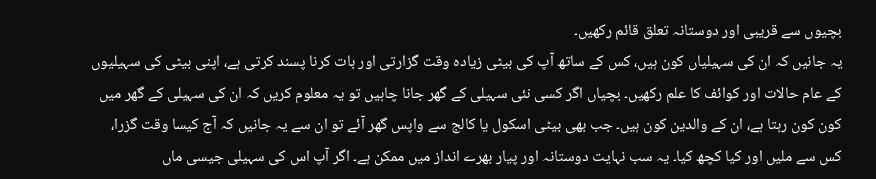بچیوں سے قریبی اور دوستانہ تعلق قائم رکھیں۔
یہ جانیں کہ ان کی سہیلیاں کون ہیں، کس کے ساتھ آپ کی بیٹی زیادہ وقت گزارتی اور بات کرنا پسند کرتی ہے، اپنی بیٹی کی سہیلیوں کے عام حالات اور کوائف کا علم رکھیں۔ بچیاں اگر کسی نئی سہیلی کے گھر جانا چاہیں تو یہ معلوم کریں کہ ان کی سہیلی کے گھر میں کون کون رہتا ہے، ان کے والدین کون ہیں۔ جب بھی بیٹی اسکول یا کالج سے واپس گھر آئے تو ان سے یہ جانیں کہ آج کیسا وقت گزرا، کس سے ملیں اور کیا کچھ کیا۔ یہ سب نہایت دوستانہ اور پیار بھرے انداز میں ممکن ہے۔ اگر آپ اس کی سہیلی جیسی ماں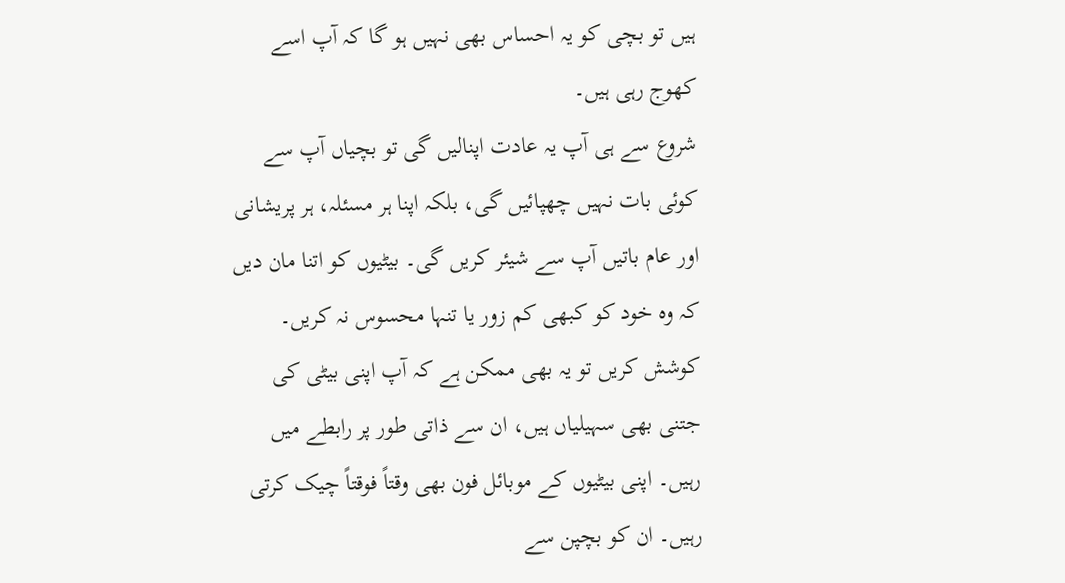ہیں تو بچی کو یہ احساس بھی نہیں ہو گا کہ آپ اسے کھوج رہی ہیں۔
شروع سے ہی آپ یہ عادت اپنالیں گی تو بچیاں آپ سے کوئی بات نہیں چھپائیں گی، بلکہ اپنا ہر مسئلہ، ہر پریشانی اور عام باتیں آپ سے شیئر کریں گی۔ بیٹیوں کو اتنا مان دیں کہ وہ خود کو کبھی کم زور یا تنہا محسوس نہ کریں۔ کوشش کریں تو یہ بھی ممکن ہے کہ آپ اپنی بیٹی کی جتنی بھی سہیلیاں ہیں، ان سے ذاتی طور پر رابطے میں رہیں۔ اپنی بیٹیوں کے موبائل فون بھی وقتاً فوقتاً چیک کرتی رہیں۔ ان کو بچپن سے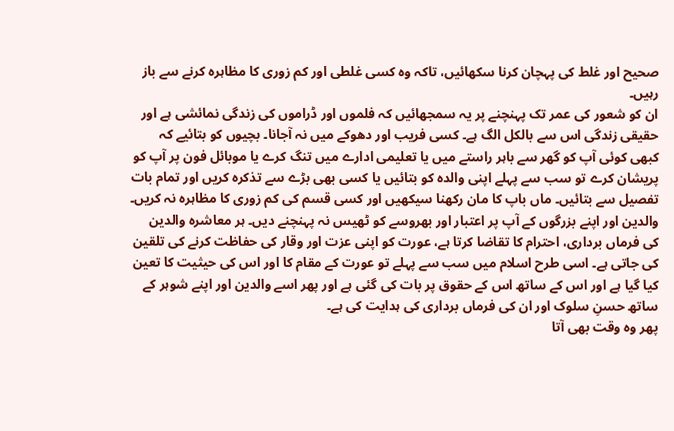صحیح اور غلط کی پہچان کرنا سکھائیں، تاکہ وہ کسی غلطی اور کم زوری کا مظاہرہ کرنے سے باز رہیں۔
ان کو شعور کی عمر تک پہنچنے پر یہ سمجھائیں کہ فلموں اور ڈراموں کی زندگی نمائشی ہے اور حقیقی زندگی اس سے بالکل الگ ہے۔ کسی فریب اور دھوکے میں نہ آجانا۔ بچیوں کو بتائیے کہ کبھی کوئی آپ کو گھر سے باہر راستے میں یا تعلیمی ادارے میں تنگ کرے یا موبائل فون پر آپ کو پریشان کرے تو سب سے پہلے اپنی والدہ کو بتائیں یا کسی بھی بڑے سے تذکرہ کریں اور تمام بات تفصیل سے بتائیں۔ ماں باپ کا مان رکھنا سیکھیں اور کسی قسم کی کم زوری کا مظاہرہ نہ کریں۔ والدین اور اپنے بزرگوں کے آپ پر اعتبار اور بھروسے کو ٹھیس نہ پہنچنے دیں۔ ہر معاشرہ والدین کی فرماں برداری، احترام کا تقاضا کرتا ہے، عورت کو اپنی عزت اور وقار کی حفاظت کرنے کی تلقین کی جاتی ہے۔ اسی طرح اسلام میں سب سے پہلے تو عورت کے مقام کا اور اس کی حیثیت کا تعین کیا گیا ہے اور اس کے ساتھ اس کے حقوق پر بات کی گئی ہے اور پھر اسے والدین اور اپنے شوہر کے ساتھ حسنِ سلوک اور ان کی فرماں برداری کی ہدایت کی ہے۔
پھر وہ وقت بھی آتا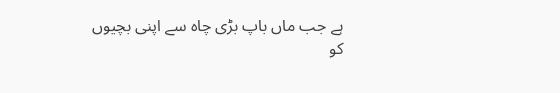ہے جب ماں باپ بڑی چاہ سے اپنی بچیوں کو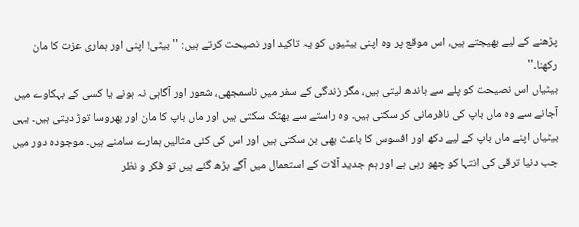پڑھنے کے لیے بھیجتے ہیں، اس موقع پر وہ اپنی بیٹیوں کو یہ تاکید اور نصیحت کرتے ہیں: ''بیٹی! اپنی اور ہماری عزت کا مان رکھنا۔''
بیٹیاں اس نصیحت کو پلے سے باندھ لیتی ہیں، مگر زندگی کے سفر میں ناسمجھی، شعور اور آگاہی نہ ہونے یا کسی کے بہکاوے میں آجانے سے وہ ماں باپ کی نافرمانی کر سکتی ہیں۔ وہ راستے سے بھٹک سکتی ہیں اور ماں باپ کا مان اور بھروسا توڑ دیتی ہیں۔ یہی بیٹیاں اپنے ماں باپ کے لیے دکھ اور افسوس کا باعث بھی بن سکتی ہیں اور اس کی کئی مثالیں ہمارے سامنے ہیں۔ موجودہ دور میں جب دنیا ترقی کی انتہا کو چھو رہی ہے اور ہم جدید آلات کے استعمال میں آگے بڑھ گئے ہیں تو فکر و نظر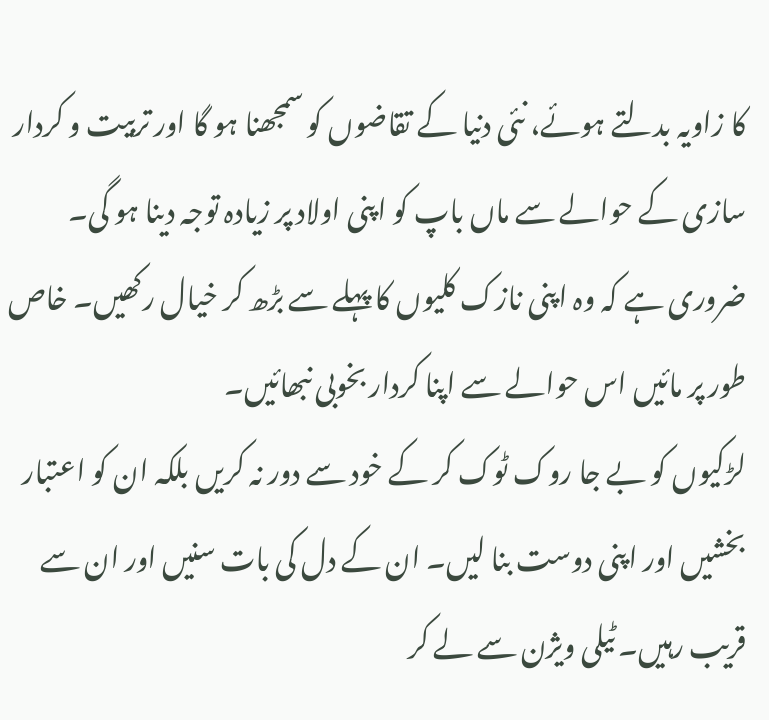کا زاویہ بدلتے ہوئے، نئی دنیا کے تقاضوں کو سمجھنا ہو گا اور تربیت و کردار سازی کے حوالے سے ماں باپ کو اپنی اولاد پر زیادہ توجہ دینا ہو گی۔ ضروری ہے کہ وہ اپنی نازک کلیوں کا پہلے سے بڑھ کر خیال رکھیں۔ خاص طور پر مائیں اس حوالے سے اپنا کردار بخوبی نبھائیں۔
لڑکیوں کو بے جا روک ٹوک کر کے خود سے دور نہ کریں بلکہ ان کو اعتبار بخشیں اور اپنی دوست بنا لیں۔ ان کے دل کی بات سنیں اور ان سے قریب رہیں۔ ٹیلی ویژن سے لے کر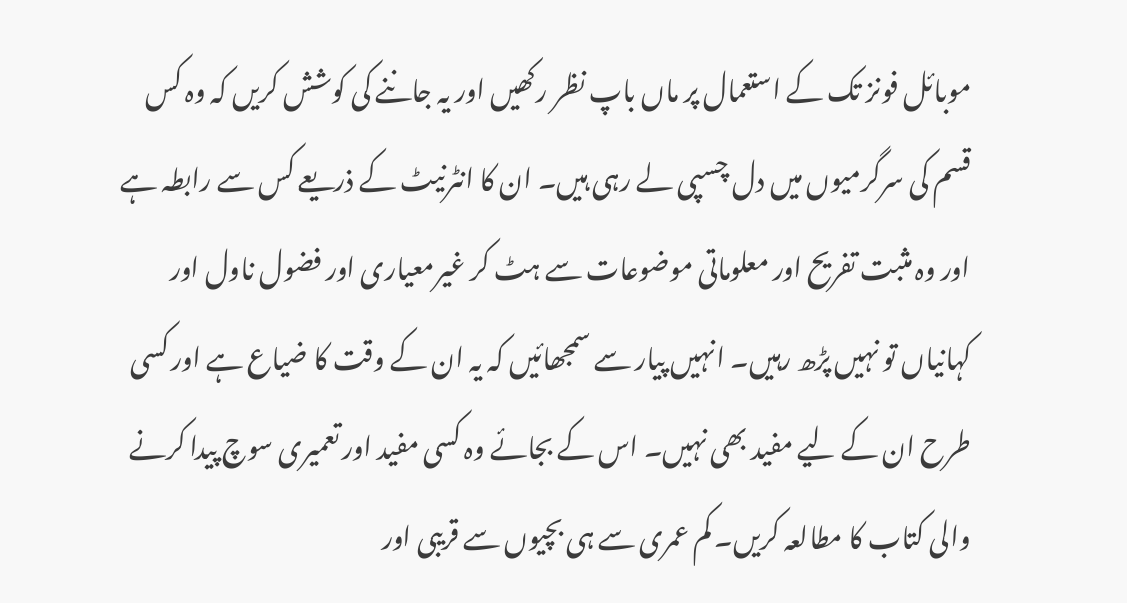موبائل فونز تک کے استعمال پر ماں باپ نظر رکھیں اور یہ جاننے کی کوشش کریں کہ وہ کس قسم کی سرگرمیوں میں دل چسپی لے رہی ہیں۔ ان کا انٹرنیٹ کے ذریعے کس سے رابطہ ہے اور وہ مثبت تفریح اور معلوماتی موضوعات سے ہٹ کر غیرمعیاری اور فضول ناول اور کہانیاں تو نہیں پڑھ رہیں۔ انہیں پیار سے سمجھائیں کہ یہ ان کے وقت کا ضیاع ہے اور کسی طرح ان کے لیے مفید بھی نہیں۔ اس کے بجائے وہ کسی مفید اور تعمیری سوچ پیدا کرنے والی کتاب کا مطالعہ کریں۔ کم عمری سے ہی بچیوں سے قریبی اور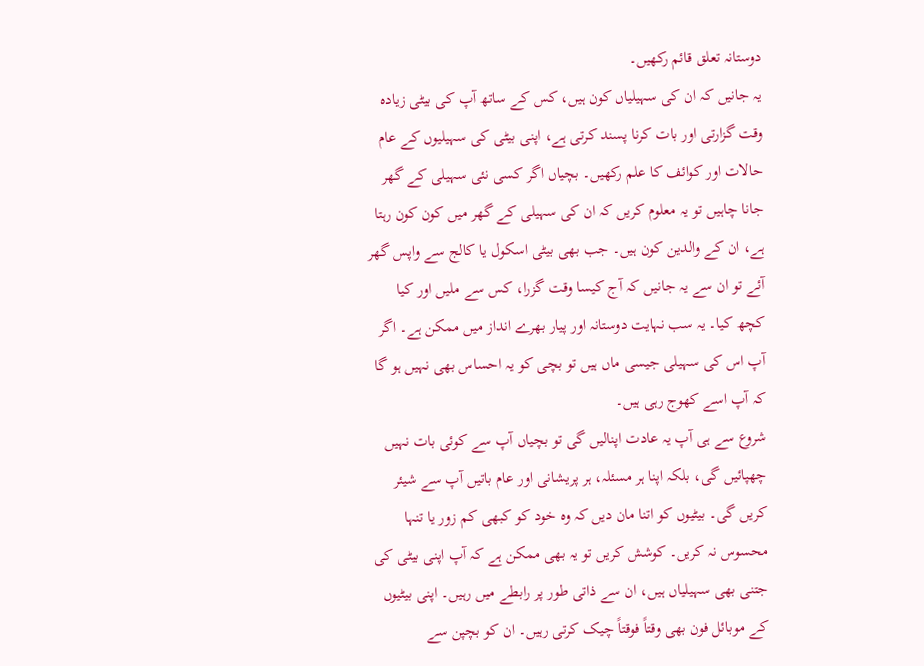دوستانہ تعلق قائم رکھیں۔
یہ جانیں کہ ان کی سہیلیاں کون ہیں، کس کے ساتھ آپ کی بیٹی زیادہ وقت گزارتی اور بات کرنا پسند کرتی ہے، اپنی بیٹی کی سہیلیوں کے عام حالات اور کوائف کا علم رکھیں۔ بچیاں اگر کسی نئی سہیلی کے گھر جانا چاہیں تو یہ معلوم کریں کہ ان کی سہیلی کے گھر میں کون کون رہتا ہے، ان کے والدین کون ہیں۔ جب بھی بیٹی اسکول یا کالج سے واپس گھر آئے تو ان سے یہ جانیں کہ آج کیسا وقت گزرا، کس سے ملیں اور کیا کچھ کیا۔ یہ سب نہایت دوستانہ اور پیار بھرے انداز میں ممکن ہے۔ اگر آپ اس کی سہیلی جیسی ماں ہیں تو بچی کو یہ احساس بھی نہیں ہو گا کہ آپ اسے کھوج رہی ہیں۔
شروع سے ہی آپ یہ عادت اپنالیں گی تو بچیاں آپ سے کوئی بات نہیں چھپائیں گی، بلکہ اپنا ہر مسئلہ، ہر پریشانی اور عام باتیں آپ سے شیئر کریں گی۔ بیٹیوں کو اتنا مان دیں کہ وہ خود کو کبھی کم زور یا تنہا محسوس نہ کریں۔ کوشش کریں تو یہ بھی ممکن ہے کہ آپ اپنی بیٹی کی جتنی بھی سہیلیاں ہیں، ان سے ذاتی طور پر رابطے میں رہیں۔ اپنی بیٹیوں کے موبائل فون بھی وقتاً فوقتاً چیک کرتی رہیں۔ ان کو بچپن سے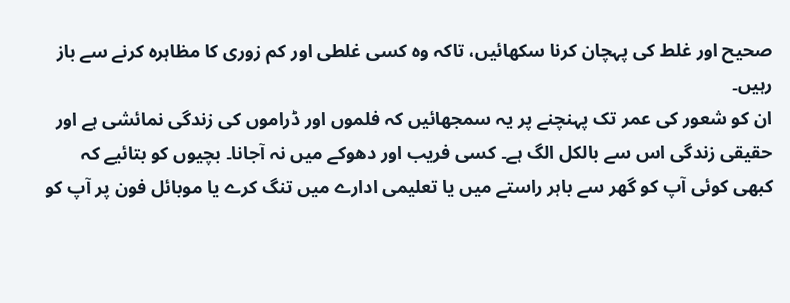صحیح اور غلط کی پہچان کرنا سکھائیں، تاکہ وہ کسی غلطی اور کم زوری کا مظاہرہ کرنے سے باز رہیں۔
ان کو شعور کی عمر تک پہنچنے پر یہ سمجھائیں کہ فلموں اور ڈراموں کی زندگی نمائشی ہے اور حقیقی زندگی اس سے بالکل الگ ہے۔ کسی فریب اور دھوکے میں نہ آجانا۔ بچیوں کو بتائیے کہ کبھی کوئی آپ کو گھر سے باہر راستے میں یا تعلیمی ادارے میں تنگ کرے یا موبائل فون پر آپ کو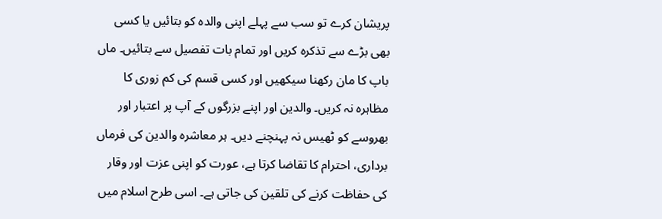پریشان کرے تو سب سے پہلے اپنی والدہ کو بتائیں یا کسی بھی بڑے سے تذکرہ کریں اور تمام بات تفصیل سے بتائیں۔ ماں باپ کا مان رکھنا سیکھیں اور کسی قسم کی کم زوری کا مظاہرہ نہ کریں۔ والدین اور اپنے بزرگوں کے آپ پر اعتبار اور بھروسے کو ٹھیس نہ پہنچنے دیں۔ ہر معاشرہ والدین کی فرماں برداری، احترام کا تقاضا کرتا ہے، عورت کو اپنی عزت اور وقار کی حفاظت کرنے کی تلقین کی جاتی ہے۔ اسی طرح اسلام میں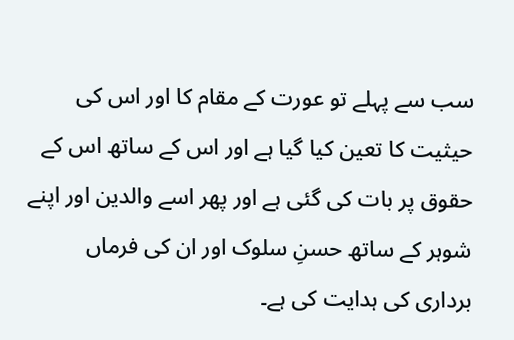سب سے پہلے تو عورت کے مقام کا اور اس کی حیثیت کا تعین کیا گیا ہے اور اس کے ساتھ اس کے حقوق پر بات کی گئی ہے اور پھر اسے والدین اور اپنے شوہر کے ساتھ حسنِ سلوک اور ان کی فرماں برداری کی ہدایت کی ہے۔